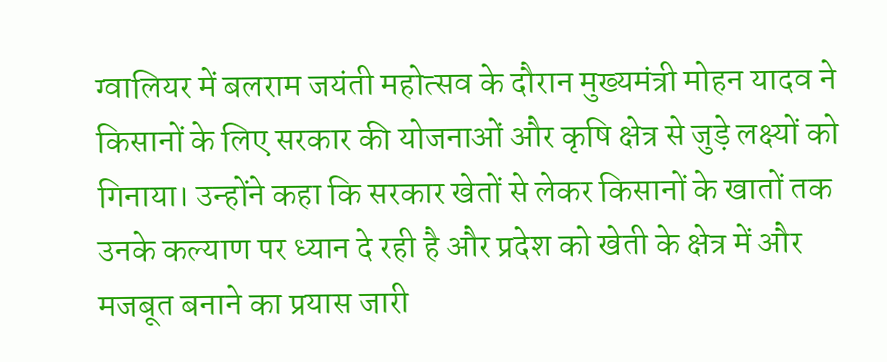ग्वालियर में बलराम जयंती महोत्सव के दौरान मुख्यमंत्री मोहन यादव ने किसानों के लिए सरकार की योजनाओं और कृषि क्षेत्र से जुड़े लक्ष्यों को गिनाया। उन्होंने कहा कि सरकार खेतों से लेकर किसानों के खातों तक उनके कल्याण पर ध्यान दे रही है और प्रदेश को खेती के क्षेत्र में और मजबूत बनाने का प्रयास जारी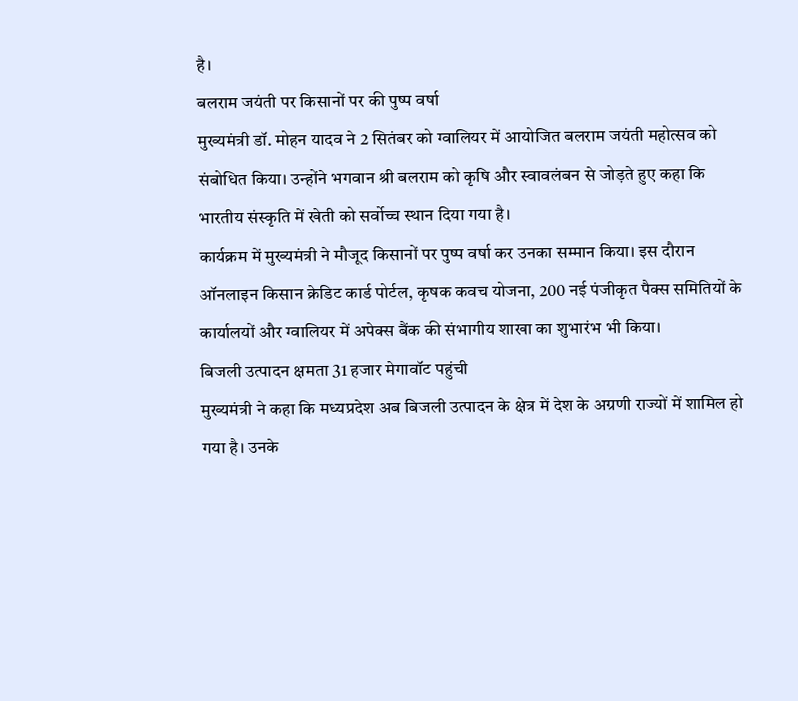है।
बलराम जयंती पर किसानों पर की पुष्प वर्षा
मुख्यमंत्री डॉ. मोहन यादव ने 2 सितंबर को ग्वालियर में आयोजित बलराम जयंती महोत्सव को संबोधित किया। उन्होंने भगवान श्री बलराम को कृषि और स्वावलंबन से जोड़ते हुए कहा कि भारतीय संस्कृति में खेती को सर्वोच्च स्थान दिया गया है।
कार्यक्रम में मुख्यमंत्री ने मौजूद किसानों पर पुष्प वर्षा कर उनका सम्मान किया। इस दौरान ऑनलाइन किसान क्रेडिट कार्ड पोर्टल, कृषक कवच योजना, 200 नई पंजीकृत पैक्स समितियों के कार्यालयों और ग्वालियर में अपेक्स बैंक की संभागीय शाखा का शुभारंभ भी किया।
बिजली उत्पादन क्षमता 31 हजार मेगावॉट पहुंची
मुख्यमंत्री ने कहा कि मध्यप्रदेश अब बिजली उत्पादन के क्षेत्र में देश के अग्रणी राज्यों में शामिल हो गया है। उनके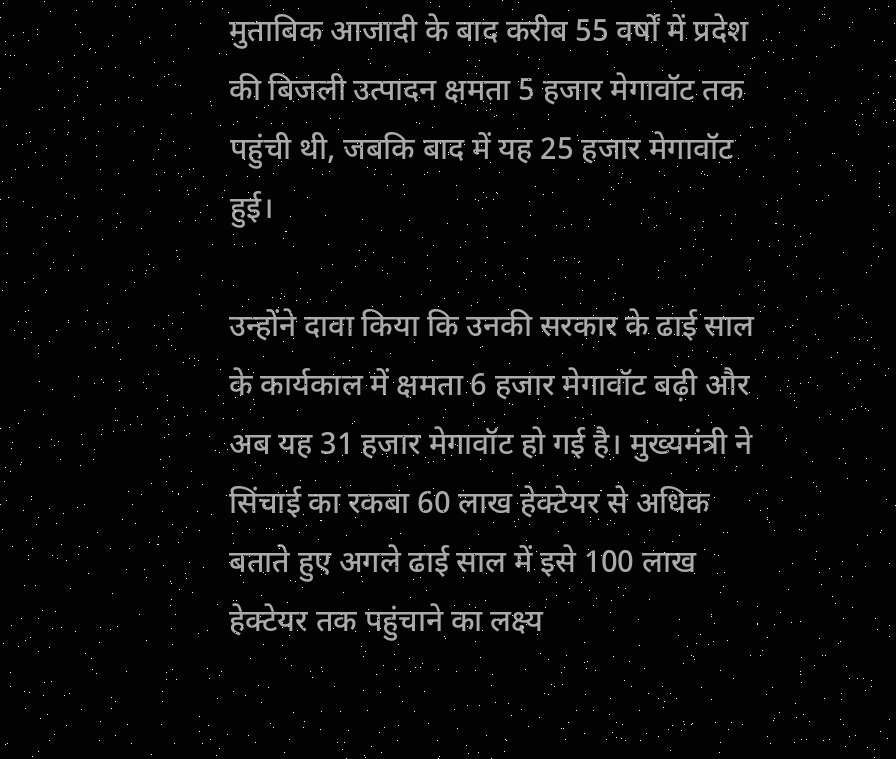मुताबिक आजादी के बाद करीब 55 वर्षों में प्रदेश की बिजली उत्पादन क्षमता 5 हजार मेगावॉट तक पहुंची थी, जबकि बाद में यह 25 हजार मेगावॉट हुई।

उन्होंने दावा किया कि उनकी सरकार के ढाई साल के कार्यकाल में क्षमता 6 हजार मेगावॉट बढ़ी और अब यह 31 हजार मेगावॉट हो गई है। मुख्यमंत्री ने सिंचाई का रकबा 60 लाख हेक्टेयर से अधिक बताते हुए अगले ढाई साल में इसे 100 लाख हेक्टेयर तक पहुंचाने का लक्ष्य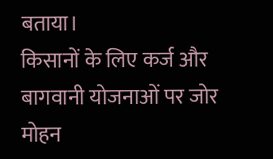बताया।
किसानों के लिए कर्ज और बागवानी योजनाओं पर जोर
मोहन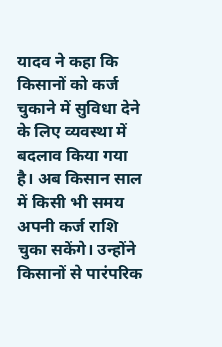यादव ने कहा कि किसानों को कर्ज चुकाने में सुविधा देने के लिए व्यवस्था में बदलाव किया गया है। अब किसान साल में किसी भी समय अपनी कर्ज राशि चुका सकेंगे। उन्होंने किसानों से पारंपरिक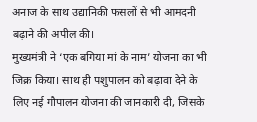अनाज के साथ उद्यानिकी फसलों से भी आमदनी बढ़ाने की अपील की।
मुख्यमंत्री ने ‘एक बगिया मां के नाम’ योजना का भी जिक्र किया। साथ ही पशुपालन को बढ़ावा देने के लिए नई गौपालन योजना की जानकारी दी, जिसके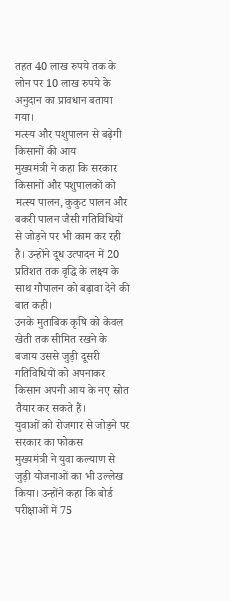तहत 40 लाख रुपये तक के लोन पर 10 लाख रुपये के अनुदान का प्रावधान बताया गया।
मत्स्य और पशुपालन से बढ़ेगी किसानों की आय
मुख्यमंत्री ने कहा कि सरकार किसानों और पशुपालकों को मत्स्य पालन, कुकुट पालन और बकरी पालन जैसी गतिविधियों से जोड़ने पर भी काम कर रही है। उन्होंने दूध उत्पादन में 20 प्रतिशत तक वृद्धि के लक्ष्य के साथ गौपालन को बढ़ावा देने की बात कही।
उनके मुताबिक कृषि को केवल खेती तक सीमित रखने के बजाय उससे जुड़ी दूसरी गतिविधियों को अपनाकर किसान अपनी आय के नए स्रोत तैयार कर सकते हैं।
युवाओं को रोजगार से जोड़ने पर सरकार का फोकस
मुख्यमंत्री ने युवा कल्याण से जुड़ी योजनाओं का भी उल्लेख किया। उन्होंने कहा कि बोर्ड परीक्षाओं में 75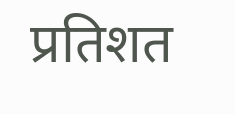प्रतिशत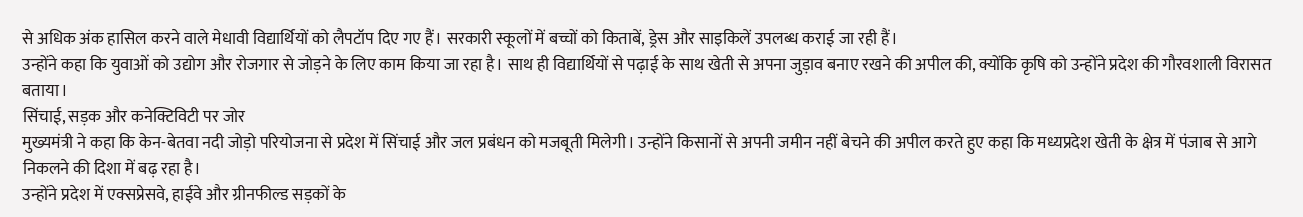से अधिक अंक हासिल करने वाले मेधावी विद्यार्थियों को लैपटॉप दिए गए हैं। सरकारी स्कूलों में बच्चों को किताबें, ड्रेस और साइकिलें उपलब्ध कराई जा रही हैं।
उन्होंने कहा कि युवाओं को उद्योग और रोजगार से जोड़ने के लिए काम किया जा रहा है। साथ ही विद्यार्थियों से पढ़ाई के साथ खेती से अपना जुड़ाव बनाए रखने की अपील की, क्योंकि कृषि को उन्होंने प्रदेश की गौरवशाली विरासत बताया।
सिंचाई, सड़क और कनेक्टिविटी पर जोर
मुख्यमंत्री ने कहा कि केन-बेतवा नदी जोड़ो परियोजना से प्रदेश में सिंचाई और जल प्रबंधन को मजबूती मिलेगी। उन्होंने किसानों से अपनी जमीन नहीं बेचने की अपील करते हुए कहा कि मध्यप्रदेश खेती के क्षेत्र में पंजाब से आगे निकलने की दिशा में बढ़ रहा है।
उन्होंने प्रदेश में एक्सप्रेसवे, हाईवे और ग्रीनफील्ड सड़कों के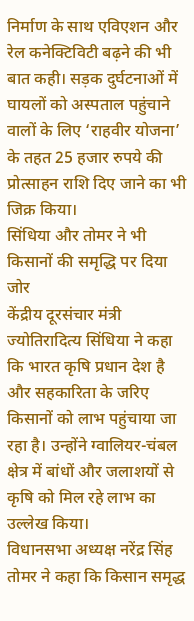निर्माण के साथ एविएशन और रेल कनेक्टिविटी बढ़ने की भी बात कही। सड़क दुर्घटनाओं में घायलों को अस्पताल पहुंचाने वालों के लिए ‘राहवीर योजना’ के तहत 25 हजार रुपये की प्रोत्साहन राशि दिए जाने का भी जिक्र किया।
सिंधिया और तोमर ने भी किसानों की समृद्धि पर दिया जोर
केंद्रीय दूरसंचार मंत्री ज्योतिरादित्य सिंधिया ने कहा कि भारत कृषि प्रधान देश है और सहकारिता के जरिए किसानों को लाभ पहुंचाया जा रहा है। उन्होंने ग्वालियर-चंबल क्षेत्र में बांधों और जलाशयों से कृषि को मिल रहे लाभ का उल्लेख किया।
विधानसभा अध्यक्ष नरेंद्र सिंह तोमर ने कहा कि किसान समृद्ध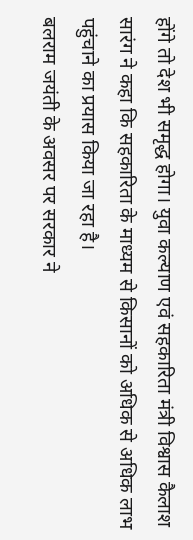होंगे तो देश भी समृद्ध होगा। युवा कल्याण एवं सहकारिता मंत्री विश्वास कैलाश सारंग ने कहा कि सहकारिता के माध्यम से किसानों को अधिक से अधिक लाभ पहुंचाने का प्रयास किया जा रहा है।
बलराम जयंती के अवसर पर सरकार ने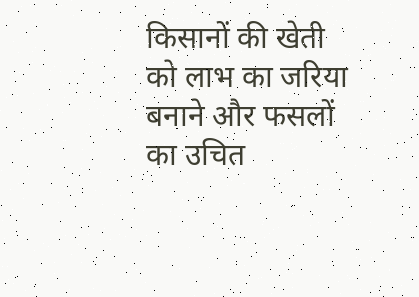किसानों की खेती को लाभ का जरिया बनाने और फसलों का उचित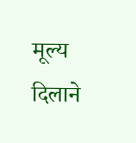मूल्य दिलाने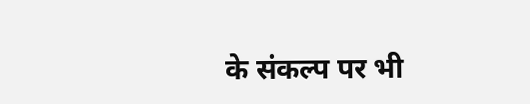के संकल्प पर भी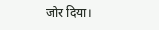जोर दिया।